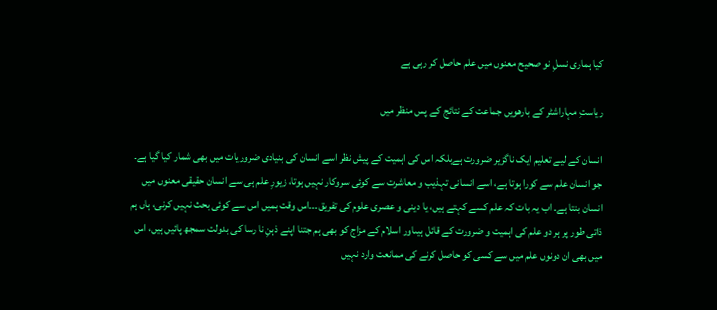کیا ہماری نسلِ نو صحیح معنوں میں علم حاصل کر رہی ہے

ریاستِ مہاراشٹر کے بارھویں جماعت کے نتائج کے پس منظر میں

انسان کے لیے تعلیم ایک ناگزیر ضرورت ہےبلکہ اس کی اہمیت کے پیش نظر اسے انسان کی بنیادی ضروریات میں بھی شمار کیا گیا ہے۔ جو انسان علم سے کورا ہوتا ہے، اسے انسانی تہذیب و معاشرت سے کوئی سروکار نہیں ہوتا، زیورِ علم ہی سے انسان حقیقی معنوں میں انسان بنتا ہے۔ اب یہ بات کہ علم کسے کہتے ہیں، یا دینی و عصری علوم کی تفریق۔۔۔اس وقت ہمیں اس سے کوئی بحث نہیں کرنی، ہاں ہم ذاتی طور پر ہر دو علم کی اہمیت و ضرورت کے قائل ہیںاور اسلام کے مزاج کو بھی ہم جتنا اپنے ذہنِ نا رسا کی بدولت سمجھ پائیں ہیں، اس میں بھی ان دونوں علم میں سے کسی کو حاصل کرنے کی ممانعت وارد نہیں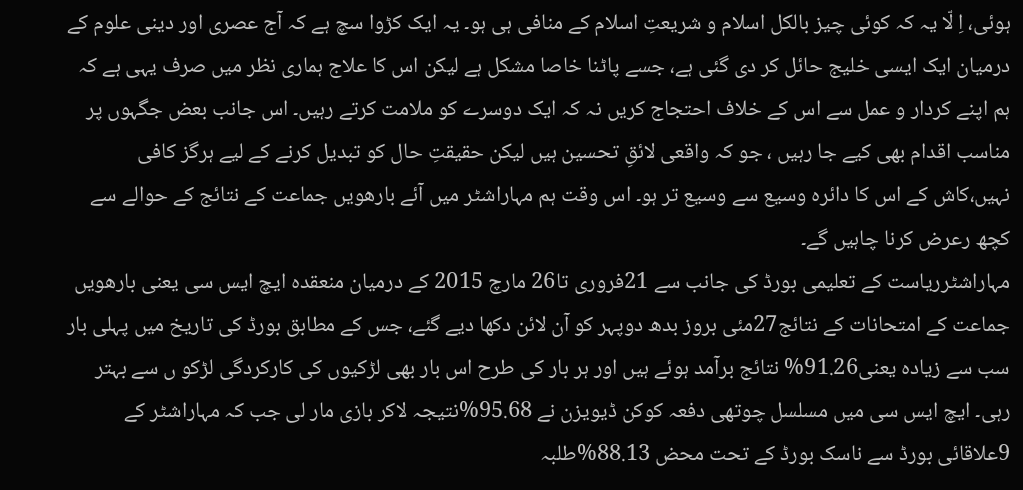ہوئی، اِ لّا یہ کہ کوئی چیز بالکل اسلام و شریعتِ اسلام کے منافی ہی ہو۔ یہ ایک کڑوا سچ ہے کہ آج عصری اور دینی علوم کے درمیان ایک ایسی خلیج حائل کر دی گئی ہے، جسے پاٹنا خاصا مشکل ہے لیکن اس کا علاج ہماری نظر میں صرف یہی ہے کہ ہم اپنے کردار و عمل سے اس کے خلاف احتجاج کریں نہ کہ ایک دوسرے کو ملامت کرتے رہیں۔ اس جانب بعض جگہوں پر مناسب اقدام بھی کیے جا رہیں ، جو کہ واقعی لائقِ تحسین ہیں لیکن حقیقتِ حال کو تبدیل کرنے کے لیے ہرگز کافی نہیں،کاش کے اس کا دائرہ وسیع سے وسیع تر ہو۔ اس وقت ہم مہاراشٹر میں آئے بارھویں جماعت کے نتائج کے حوالے سے کچھ رعرض کرنا چاہیں گے۔
مہاراشٹرریاست کے تعلیمی بورڈ کی جانب سے 21فروری تا26 مارچ 2015 کے درمیان منعقدہ ایچ ایس سی یعنی بارھویں جماعت کے امتحانات کے نتائج27مئی بروز بدھ دوپہر کو آن لائن دکھا دیے گئے، جس کے مطابق بورڈ کی تاریخ میں پہلی بار سب سے زیادہ یعنی91.26% نتائج برآمد ہوئے ہیں اور ہر بار کی طرح اس بار بھی لڑکیوں کی کارکردگی لڑکو ں سے بہتر رہی۔ ایچ ایس سی میں مسلسل چوتھی دفعہ کوکن ڈیویزن نے 95.68%نتیجہ لاکر بازی مار لی جب کہ مہاراشٹر کے 9علاقائی بورڈ سے ناسک بورڈ کے تحت محض 88.13%طلبہ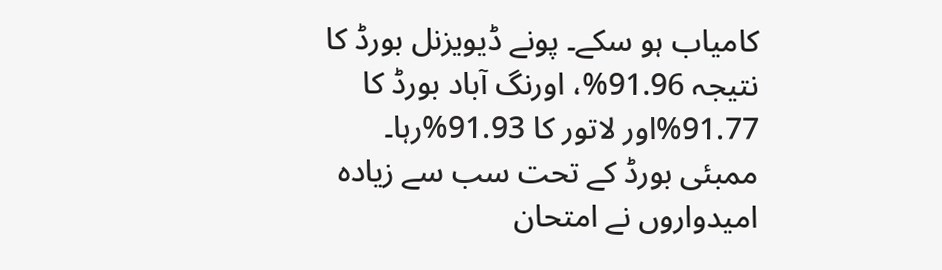کامیاب ہو سکے۔ پونے ڈیویزنل بورڈ کا نتیجہ 91.96%، اورنگ آباد بورڈ کا 91.77%اور لاتور کا 91.93%رہا۔ ممبئی بورڈ کے تحت سب سے زیادہ امیدواروں نے امتحان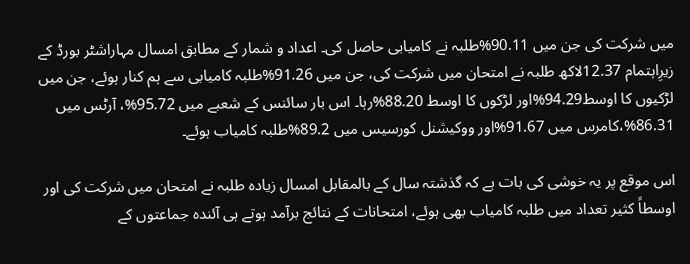میں شرکت کی جن میں 90.11%طلبہ نے کامیابی حاصل کی۔ اعداد و شمار کے مطابق امسال مہاراشٹر بورڈ کے زیرِاہتمام 12.37لاکھ طلبہ نے امتحان میں شرکت کی، جن میں 91.26%طلبہ کامیابی سے ہم کنار ہوئے، جن میں لڑکیوں کا اوسط94.29%اور لڑکوں کا اوسط 88.20%رہا۔ اس بار سائنس کے شعبے میں 95.72%، آرٹس میں 86.31%،کامرس میں 91.67%اور ووکیشنل کورسیس میں 89.2%طلبہ کامیاب ہوئے۔

اس موقع پر یہ خوشی کی بات ہے کہ گذشتہ سال کے بالمقابل امسال زیادہ طلبہ نے امتحان میں شرکت کی اور اوسطاً کثیر تعداد میں طلبہ کامیاب بھی ہوئے، امتحانات کے نتائج برآمد ہوتے ہی آئندہ جماعتوں کے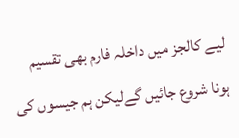لیے کالجز میں داخلہ فارم بھی تقسیم ہونا شروع جائیں گےلیکن ہم جیسوں کی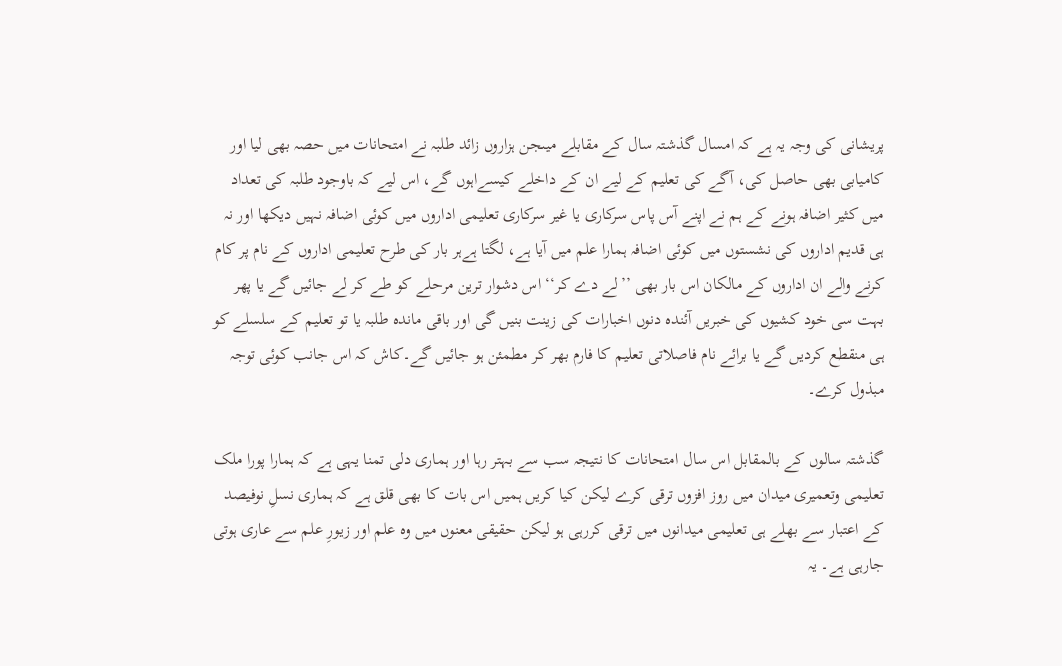پریشانی کی وجہ یہ ہے کہ امسال گذشتہ سال کے مقابلے میںجن ہزاروں زائد طلبہ نے امتحانات میں حصہ بھی لیا اور کامیابی بھی حاصل کی، آگے کی تعلیم کے لیے ان کے داخلے کیسےاہوں گے، اس لیے کہ باوجود طلبہ کی تعداد میں کثیر اضافہ ہونے کے ہم نے اپنے آس پاس سرکاری یا غیر سرکاری تعلیمی اداروں میں کوئی اضافہ نہیں دیکھا اور نہ ہی قدیم اداروں کی نشستوں میں کوئی اضافہ ہمارا علم میں آیا ہے، لگتا ہےہر بار کی طرح تعلیمی اداروں کے نام پر کام کرنے والے ان اداروں کے مالکان اس بار بھی ’’لے دے کر‘‘ اس دشوار ترین مرحلے کو طے کر لے جائیں گے یا پھر بہت سی خود کشیوں کی خبریں آئندہ دنوں اخبارات کی زینت بنیں گی اور باقی ماندہ طلبہ یا تو تعلیم کے سلسلے کو ہی منقطع کردیں گے یا برائے نام فاصلاتی تعلیم کا فارم بھر کر مطمئن ہو جائیں گے۔کاش کہ اس جانب کوئی توجہ مبذول کرے۔

گذشتہ سالوں کے بالمقابل اس سال امتحانات کا نتیجہ سب سے بہتر رہا اور ہماری دلی تمنا یہی ہے کہ ہمارا پورا ملک تعلیمی وتعمیری میدان میں روز افزوں ترقی کرے لیکن کیا کریں ہمیں اس بات کا بھی قلق ہے کہ ہماری نسلِ نوفیصد کے اعتبار سے بھلے ہی تعلیمی میدانوں میں ترقی کررہی ہو لیکن حقیقی معنوں میں وہ علم اور زیورِ علم سے عاری ہوتی جارہی ہے۔ یہ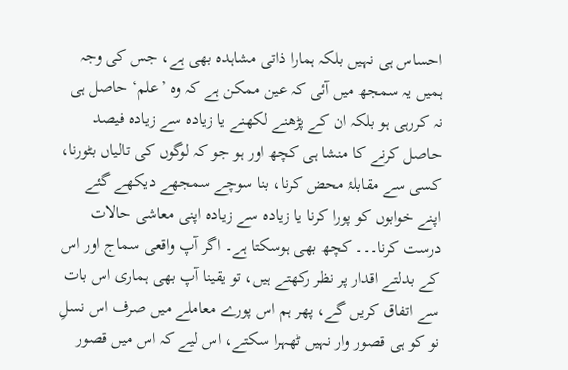احساس ہی نہیں بلکہ ہمارا ذاتی مشاہدہ بھی ہے، جس کی وجہ ہمیں یہ سمجھ میں آئی کہ عین ممکن ہے کہ وہ ’علم‘ حاصل ہی نہ کررہی ہو بلکہ ان کے پڑھنے لکھنے یا زیادہ سے زیادہ فیصد حاصل کرنے کا منشا ہی کچھ اور ہو جو کہ لوگوں کی تالیاں بٹورنا، کسی سے مقابلۂ محض کرنا، بنا سوچے سمجھے دیکھے گئے اپنے خوابوں کو پورا کرنا یا زیادہ سے زیادہ اپنی معاشی حالات درست کرنا۔۔۔ کچھ بھی ہوسکتا ہے۔ اگر آپ واقعی سماج اور اس کے بدلتے اقدار پر نظر رکھتے ہیں، تو یقینا آپ بھی ہماری اس بات سے اتفاق کریں گے، پھر ہم اس پورے معاملے میں صرف اس نسلِ نو کو ہی قصور وار نہیں ٹھہرا سکتے، اس لیے کہ اس میں قصور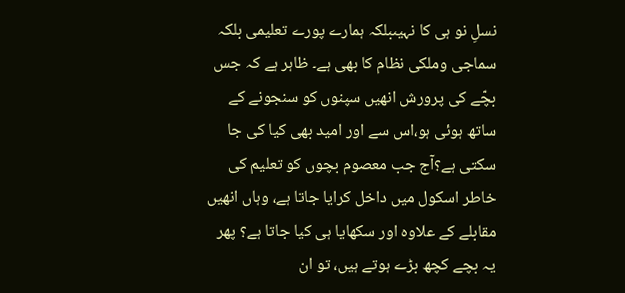نسلِ نو ہی کا نہیںبلکہ ہمارے پورے تعلیمی بلکہ سماجی وملکی نظام کا بھی ہے۔ ظاہر ہے کہ جس بچّے کی پرورش انھیں سپنوں کو سنجونے کے ساتھ ہوئی ہو،اس سے اور امید بھی کیا کی جا سکتی ہے؟آج جب معصوم بچوں کو تعلیم کی خاطر اسکول میں داخل کرایا جاتا ہے، وہاں انھیں مقابلے کے علاوہ اور سکھایا ہی کیا جاتا ہے؟ پھر یہ بچے کچھ بڑے ہوتے ہیں، تو ان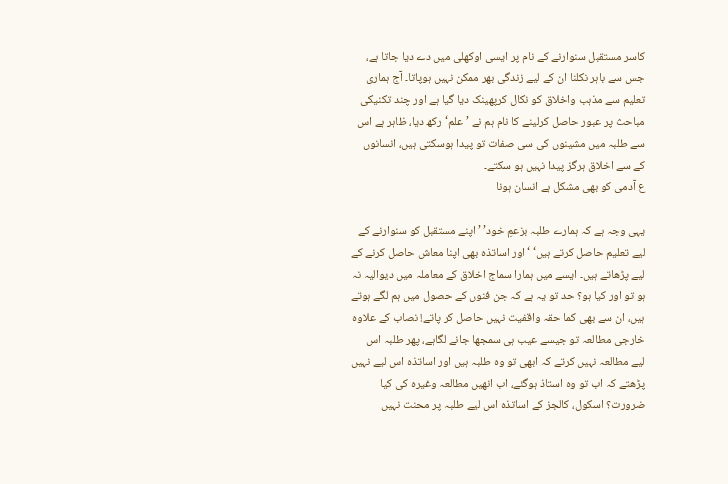کاسر مستقبل سنوارنے کے نام پر ایسی اوکھلی میں دے دیا جاتا ہے، جس سے باہر نکلنا ان کے لیے زندگی بھر ممکن نہیں ہوپاتا۔ آج ہماری تعلیم سے مذہب واخلاق کو نکال کرپھینک دیا گیا ہے اور چند تکنیکی مباحث پر عبور حاصل کرلینے کا نام ہم نے ’علم‘ رکھ دیا، ظاہر ہے اس سے طلبہ میں مشینوں کی سی صفات تو پیدا ہوسکتی ہیں، انسانوں کے سے اخلاق ہرگز پیدا نہیں ہو سکتے۔
ع آدمی کو بھی مشکل ہے انسان ہونا

یہی وجہ ہے کہ ہمارے طلبہ بزعمِ خود’ ’اپنے مستقبل کو سنوارنے کے لیے تعلیم حاصل کرتے ہیں‘ ‘اور اساتذہ بھی اپنا معاش حاصل کرنے کے لیے پڑھاتے ہیں۔ ایسے میں ہمارا سماج اخلاق کے معاملہ میں دیوالیہ نہ ہو تو اور کیا ہو؟ حد تو یہ ہے کہ جن فنوں کے حصول میں ہم لگے ہوتے ہیں، ان سے بھی کما حقہ واقفیت نہیں حاصل کر پاتے! نصاب کے علاوہ خارجی مطالعہ تو جیسے عیب ہی سمجھا جانے لگاہے، پھر طلبہ اس لیے مطالعہ نہیں کرتے کہ ابھی تو وہ طلبہ ہیں اور اساتذہ اس لیے نہیں پڑھتے کہ اب تو وہ استاذ ہوگئے، اب انھیں مطالعہ وغیرہ کی کیا ضرورت؟ اسکول، کالجز کے اساتذہ اس لیے طلبہ پر محنت نہیں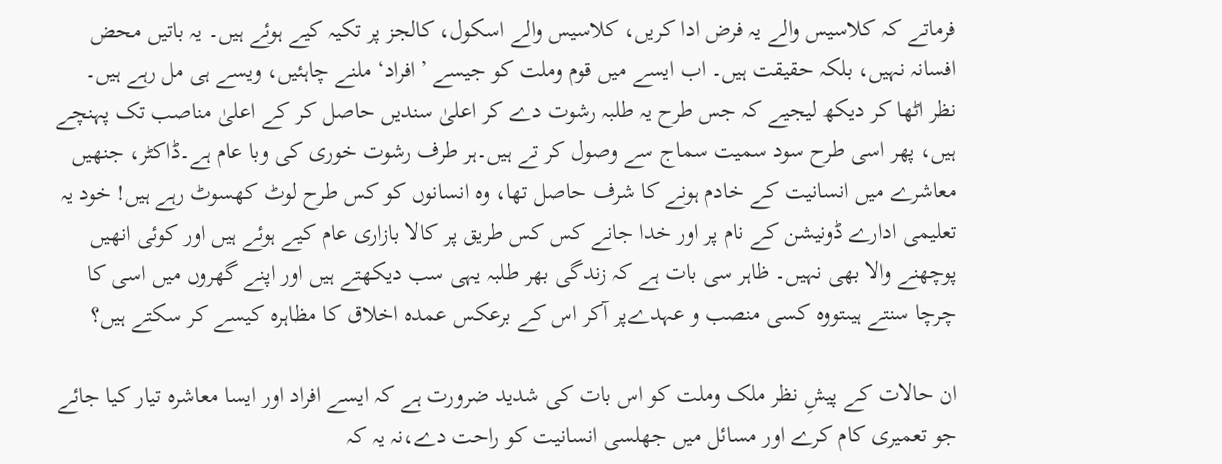فرماتے کہ کلاسیس والے یہ فرض ادا کریں، کلاسیس والے اسکول، کالجز پر تکیہ کیے ہوئے ہیں۔ یہ باتیں محض افسانہ نہیں، بلکہ حقیقت ہیں۔ اب ایسے میں قوم وملت کو جیسے ’افراد‘ ملنے چاہئیں، ویسے ہی مل رہے ہیں۔ نظر اٹھا کر دیکھ لیجیے کہ جس طرح یہ طلبہ رشوت دے کر اعلیٰ سندیں حاصل کر کے اعلیٰ مناصب تک پہنچے ہیں، پھر اسی طرح سود سمیت سماج سے وصول کر تے ہیں۔ہر طرف رشوت خوری کی وبا عام ہے۔ڈاکٹر، جنھیں معاشرے میں انسانیت کے خادم ہونے کا شرف حاصل تھا، وہ انسانوں کو کس طرح لوٹ کھسوٹ رہے ہیں! خود یہ تعلیمی ادارے ڈونیشن کے نام پر اور خدا جانے کس کس طریق پر کالا بازاری عام کیے ہوئے ہیں اور کوئی انھیں پوچھنے والا بھی نہیں۔ ظاہر سی بات ہے کہ زندگی بھر طلبہ یہی سب دیکھتے ہیں اور اپنے گھروں میں اسی کا چرچا سنتے ہیںتووہ کسی منصب و عہدےپر آکر اس کے برعکس عمدہ اخلاق کا مظاہرہ کیسے کر سکتے ہیں؟

ان حالات کے پیشِ نظر ملک وملت کو اس بات کی شدید ضرورت ہے کہ ایسے افراد اور ایسا معاشرہ تیار کیا جائے جو تعمیری کام کرے اور مسائل میں جھلسی انسانیت کو راحت دے،نہ یہ کہ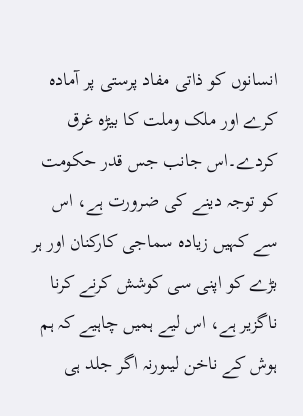انسانوں کو ذاتی مفاد پرستی پر آمادہ کرے اور ملک وملت کا بیڑہ غرق کردے۔اس جانب جس قدر حکومت کو توجہ دینے کی ضرورت ہے، اس سے کہیں زیادہ سماجی کارکنان اور ہر بڑے کو اپنی سی کوشش کرنے کرنا ناگزیر ہے، اس لیے ہمیں چاہیے کہ ہم ہوش کے ناخن لیںورنہ اگر جلد ہی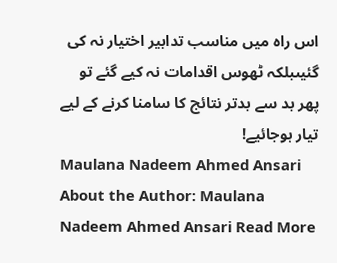اس راہ میں مناسب تدابیر اختیار نہ کی گئیںبلکہ ٹھوس اقدامات نہ کیے گئے تو پھر بد سے بدتر نتائج کا سامنا کرنے کے لیے تیار ہوجائیے!
Maulana Nadeem Ahmed Ansari
About the Author: Maulana Nadeem Ahmed Ansari Read More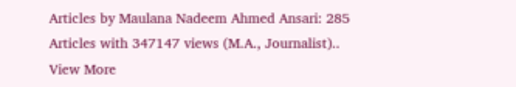Articles by Maulana Nadeem Ahmed Ansari: 285 Articles with 347147 views (M.A., Journalist).. View More